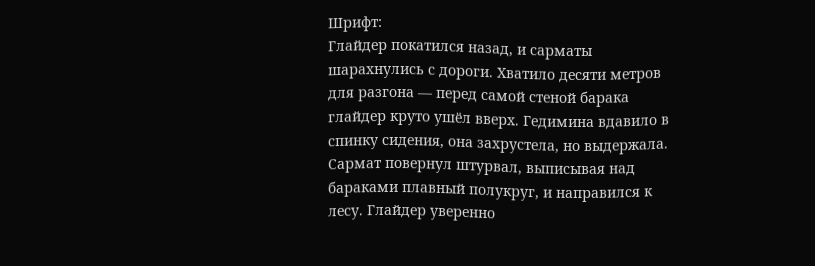Шрифт:
Глайдер покатился назад, и сарматы шарахнулись с дороги. Хватило десяти метров для разгона — перед самой стеной барака глайдер круто ушёл вверх. Гедимина вдавило в спинку сидения, она захрустела, но выдержала. Сармат повернул штурвал, выписывая над бараками плавный полукруг, и направился к лесу. Глайдер уверенно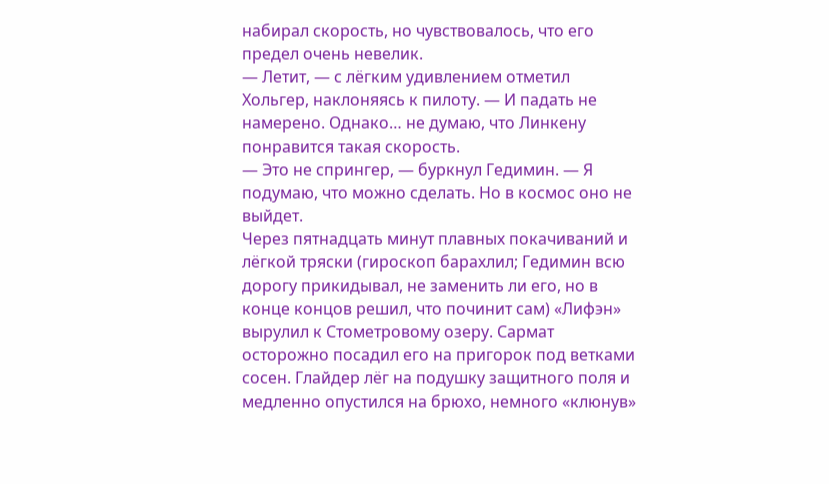набирал скорость, но чувствовалось, что его предел очень невелик.
— Летит, — с лёгким удивлением отметил Хольгер, наклоняясь к пилоту. — И падать не намерено. Однако… не думаю, что Линкену понравится такая скорость.
— Это не спрингер, — буркнул Гедимин. — Я подумаю, что можно сделать. Но в космос оно не выйдет.
Через пятнадцать минут плавных покачиваний и лёгкой тряски (гироскоп барахлил; Гедимин всю дорогу прикидывал, не заменить ли его, но в конце концов решил, что починит сам) «Лифэн» вырулил к Стометровому озеру. Сармат осторожно посадил его на пригорок под ветками сосен. Глайдер лёг на подушку защитного поля и медленно опустился на брюхо, немного «клюнув»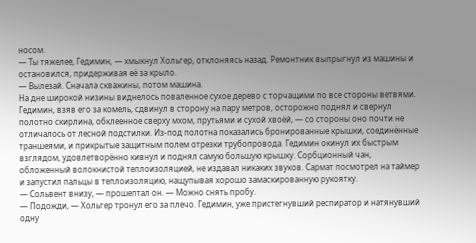носом.
— Ты тяжелее, Гедимин, — хмыкнул Хольгер, отклоняясь назад. Ремонтник выпрыгнул из машины и остановился, придерживая её за крыло.
— Вылезай. Сначала скважины, потом машина.
На дне широкой низины виднелось поваленное сухое дерево с торчащими по все стороны ветвями. Гедимин, взяв его за комель, сдвинул в сторону на пару метров, осторожно поднял и свернул полотно скирлина, обклеенное сверху мхом, прутьями и сухой хвоёй, — со стороны оно почти не отличалось от лесной подстилки. Из-под полотна показались бронированные крышки, соединённые траншеями, и прикрытые защитным полем отрезки трубопровода. Гедимин окинул их быстрым взглядом, удовлетворённо кивнул и поднял самую большую крышку. Сорбционный чан, обложенный волокнистой теплоизоляцией, не издавал никаких звуков. Сармат посмотрел на таймер и запустил пальцы в теплоизоляцию, нащупывая хорошо замаскированную рукоятку.
— Сольвент внизу, — прошептал он. — Можно снять пробу.
— Подожди, — Хольгер тронул его за плечо. Гедимин, уже пристегнувший респиратор и натянувший одну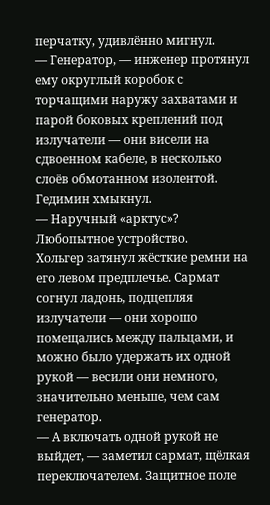перчатку, удивлённо мигнул.
— Генератор, — инженер протянул ему округлый коробок с торчащими наружу захватами и парой боковых креплений под излучатели — они висели на сдвоенном кабеле, в несколько слоёв обмотанном изолентой. Гедимин хмыкнул.
— Наручный «арктус»? Любопытное устройство.
Хольгер затянул жёсткие ремни на его левом предплечье. Сармат согнул ладонь, подцепляя излучатели — они хорошо помещались между пальцами, и можно было удержать их одной рукой — весили они немного, значительно меньше, чем сам генератор.
— А включать одной рукой не выйдет, — заметил сармат, щёлкая переключателем. Защитное поле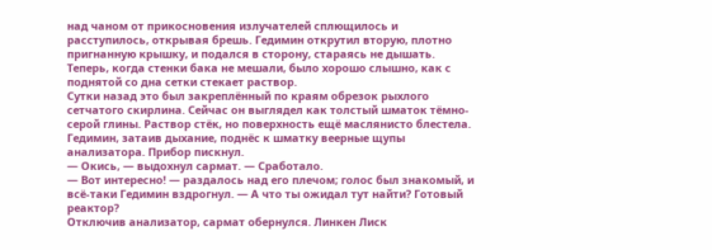над чаном от прикосновения излучателей сплющилось и расступилось, открывая брешь. Гедимин открутил вторую, плотно пригнанную крышку, и подался в сторону, стараясь не дышать. Теперь, когда стенки бака не мешали, было хорошо слышно, как с поднятой со дна сетки стекает раствор.
Сутки назад это был закреплённый по краям обрезок рыхлого сетчатого скирлина. Сейчас он выглядел как толстый шматок тёмно-серой глины. Раствор стёк, но поверхность ещё маслянисто блестела. Гедимин, затаив дыхание, поднёс к шматку веерные щупы анализатора. Прибор пискнул.
— Окись, — выдохнул сармат. — Сработало.
— Вот интересно! — раздалось над его плечом; голос был знакомый, и всё-таки Гедимин вздрогнул. — А что ты ожидал тут найти? Готовый реактор?
Отключив анализатор, сармат обернулся. Линкен Лиск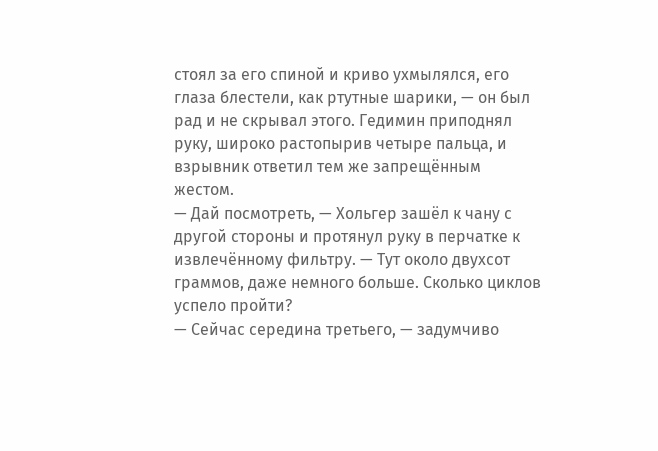стоял за его спиной и криво ухмылялся, его глаза блестели, как ртутные шарики, — он был рад и не скрывал этого. Гедимин приподнял руку, широко растопырив четыре пальца, и взрывник ответил тем же запрещённым жестом.
— Дай посмотреть, — Хольгер зашёл к чану с другой стороны и протянул руку в перчатке к извлечённому фильтру. — Тут около двухсот граммов, даже немного больше. Сколько циклов успело пройти?
— Сейчас середина третьего, — задумчиво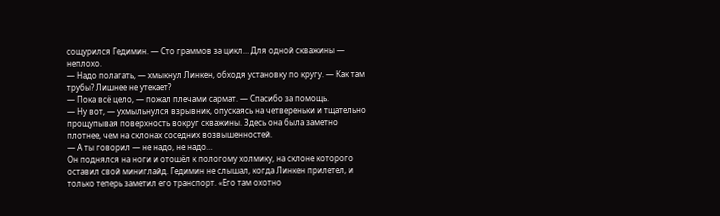сощурился Гедимин. — Сто граммов за цикл… Для одной скважины — неплохо.
— Надо полагать, — хмыкнул Линкен, обходя установку по кругу. — Как там трубы? Лишнее не утекает?
— Пока всё цело, — пожал плечами сармат. — Спасибо за помощь.
— Ну вот, — ухмыльнулся взрывник, опускаясь на четвереньки и тщательно прощупывая поверхность вокруг скважины. Здесь она была заметно плотнее, чем на склонах соседних возвышенностей.
— А ты говорил — не надо, не надо…
Он поднялся на ноги и отошёл к пологому холмику, на склоне которого оставил свой миниглайд. Гедимин не слышал, когда Линкен прилетел, и только теперь заметил его транспорт. «Его там охотно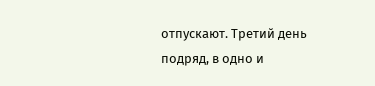отпускают. Третий день подряд, в одно и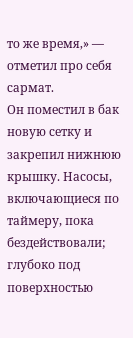то же время,» — отметил про себя сармат.
Он поместил в бак новую сетку и закрепил нижнюю крышку. Насосы, включающиеся по таймеру, пока бездействовали; глубоко под поверхностью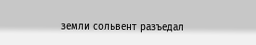земли сольвент разъедал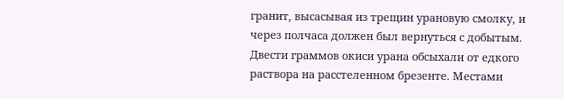гранит, высасывая из трещин урановую смолку, и через полчаса должен был вернуться с добытым. Двести граммов окиси урана обсыхали от едкого раствора на расстеленном брезенте. Местами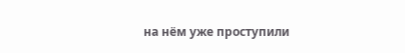на нём уже проступили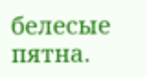белесые пятна.